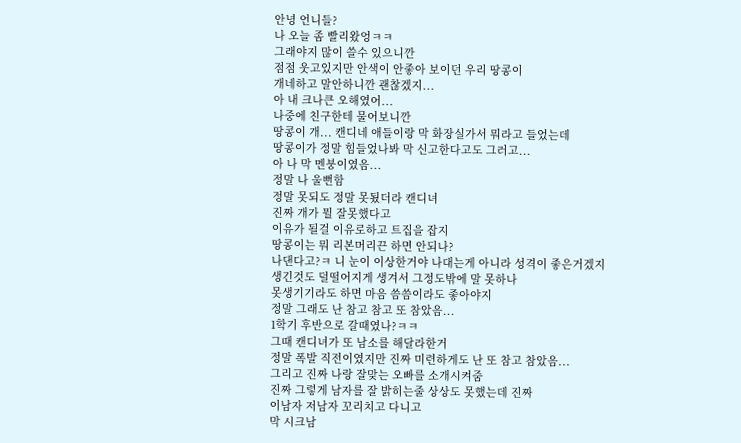안녕 언니들?
나 오늘 좀 빨리왔엉ㅋㅋ
그래야지 많이 쓸수 있으니깐
점점 웃고있지만 안색이 안좋아 보이던 우리 땅콩이
개네하고 말안하니깐 괜찮겠지...
아 내 크나큰 오해였어...
나중에 친구한테 물어보니깐
땅콩이 개... 캔디네 애들이랑 막 화장실가서 뭐라고 들었는데
땅콩이가 정말 힘들었나봐 막 신고한다고도 그러고...
아 나 막 멘붕이였음...
정말 나 울뻔함
정말 못되도 정말 못됬더라 캔디녀
진짜 개가 뭘 잘못했다고
이유가 될걸 이유로하고 트집을 잡지
땅콩이는 뭐 리본머리끈 하면 안되나?
나댄다고?ㅋ 니 눈이 이상한거야 나대는게 아니라 성격이 좋은거겠지
생긴것도 덜떨어지게 생겨서 그정도밖에 말 못하나
못생기기라도 하면 마음 씀씀이라도 좋아야지
정말 그래도 난 참고 참고 또 참았음...
1학기 후반으로 갈때였나?ㅋㅋ
그때 캔디녀가 또 남소를 해달라한거
정말 폭발 직전이였지만 진짜 미련하게도 난 또 참고 참았음...
그리고 진짜 나랑 잘맞는 오빠를 소개시켜줌
진짜 그렇게 남자를 잘 밝히는줄 상상도 못했는데 진짜
이남자 저남자 꼬리치고 다니고
막 시크남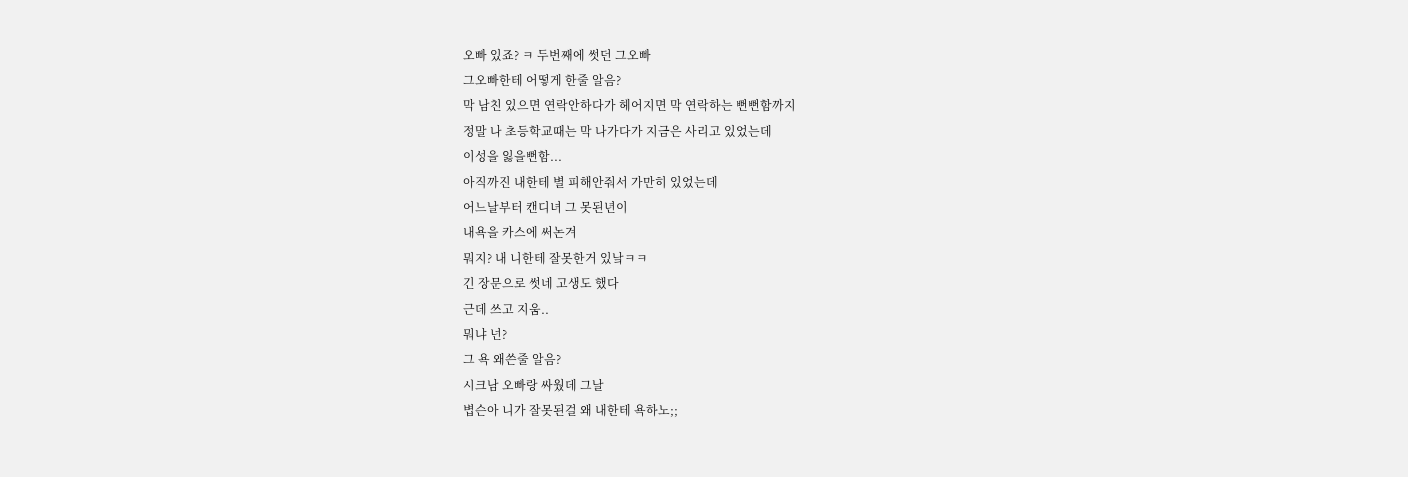오빠 있죠? ㅋ 두번째에 썻던 그오빠
그오빠한테 어떻게 한줄 알음?
막 남친 있으면 연락안하다가 헤어지면 막 연락하는 뻔뻔함까지
정말 나 초등학교때는 막 나가다가 지금은 사리고 있었는데
이성을 잃을뻔함...
아직까진 내한테 별 피해안줘서 가만히 있었는데
어느날부터 캔디녀 그 못된년이
내욕을 카스에 써논겨
뭐지? 내 니한테 잘못한거 있낰ㅋㅋ
긴 장문으로 썻네 고생도 했다
근데 쓰고 지움..
뭐냐 넌?
그 욕 왜쓴줄 알음?
시크남 오빠랑 싸웠데 그날
볍슨아 니가 잘못된걸 왜 내한테 욕하노;;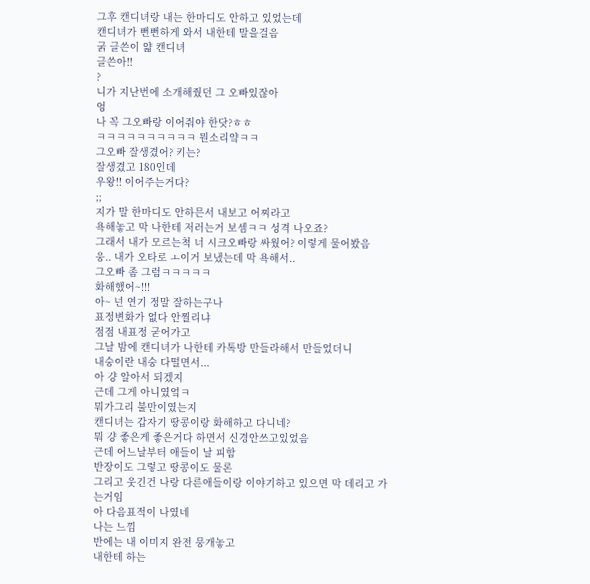그후 캔디녀랑 내는 한마디도 안하고 있었는데
캔디녀가 뻔뻔하게 와서 내한테 말을걸음
굵 글쓴이 얇 캔디녀
글쓴아!!
?
니가 지난번에 소개해줬던 그 오빠있잖아
엉
나 꼭 그오빠랑 이어줘야 한닷?ㅎㅎ
ㅋㅋㅋㅋㅋㅋㅋㅋㅋㅋ 뭔소리얔ㅋㅋ
그오빠 잘생겼어? 키는?
잘생겼고 180인데
우왕!! 이어주는거다?
;;
지가 말 한마디도 안하믄서 내보고 어찌라고
욕해놓고 막 나한테 저러는거 보셈ㅋㅋ 성격 나오죠?
그래서 내가 모르는척 너 시크오빠랑 싸웠어? 이렇게 물어봤음
웅.. 내가 오타로 ㅗ이거 보냈는데 막 욕해서..
그오빠 좀 그럼ㅋㅋㅋㅋㅋ
화해했어~!!!
아~ 넌 연기 정말 잘하는구나
표정변화가 없다 안찔리냐
점점 내표정 굳어가고
그날 밤에 캔디녀가 나한테 카톡방 만들라해서 만들었더니
내숭이란 내숭 다떨면서...
아 걍 알아서 되겠지
근데 그게 아니였엌ㅋ
뭐가그리 불만이였는지
캔디녀는 갑자기 땅콩이랑 화해하고 다니네?
뭐 걍 좋은게 좋은거다 하면서 신경안쓰고있었음
근데 어느날부터 애들이 날 피함
반장이도 그렇고 땅콩이도 물론
그리고 웃긴건 나랑 다른애들이랑 이야기하고 있으면 막 데리고 가는거임
아 다음표적이 나였네
나는 느낌
반에는 내 이미지 완전 뭉개놓고
내한테 하는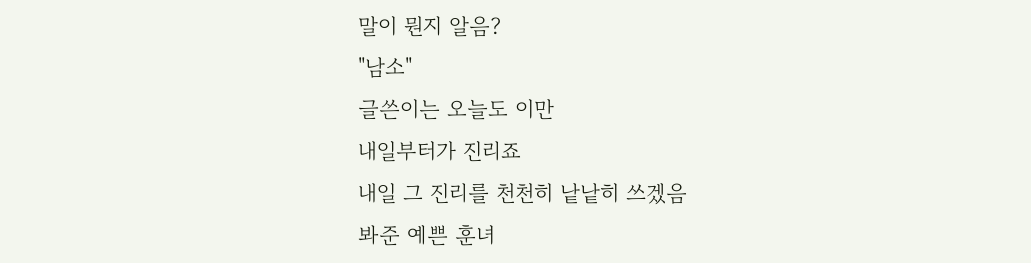말이 뭔지 알음?
"남소"
글쓴이는 오늘도 이만
내일부터가 진리죠
내일 그 진리를 천천히 낱낱히 쓰겠음
봐준 예쁜 훈녀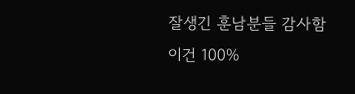잘생긴 훈남분들 감사함
이건 100%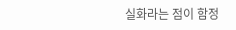실화라는 점이 함정